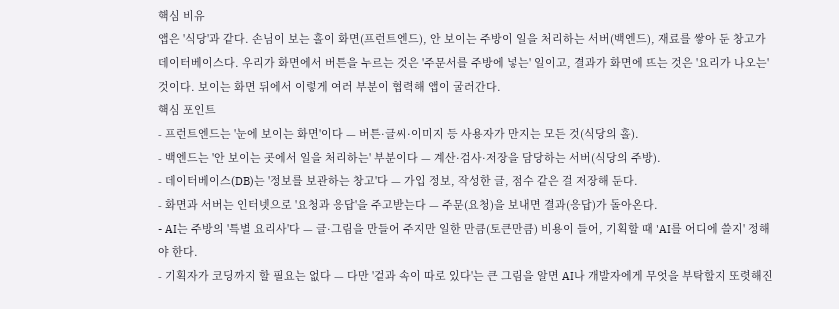핵심 비유
앱은 '식당'과 같다. 손님이 보는 홀이 화면(프런트엔드), 안 보이는 주방이 일을 처리하는 서버(백엔드), 재료를 쌓아 둔 창고가 데이터베이스다. 우리가 화면에서 버튼을 누르는 것은 '주문서를 주방에 넣는' 일이고, 결과가 화면에 뜨는 것은 '요리가 나오는' 것이다. 보이는 화면 뒤에서 이렇게 여러 부분이 협력해 앱이 굴러간다.
핵심 포인트
- 프런트엔드는 '눈에 보이는 화면'이다 — 버튼·글씨·이미지 등 사용자가 만지는 모든 것(식당의 홀).
- 백엔드는 '안 보이는 곳에서 일을 처리하는' 부분이다 — 계산·검사·저장을 담당하는 서버(식당의 주방).
- 데이터베이스(DB)는 '정보를 보관하는 창고'다 — 가입 정보, 작성한 글, 점수 같은 걸 저장해 둔다.
- 화면과 서버는 인터넷으로 '요청과 응답'을 주고받는다 — 주문(요청)을 보내면 결과(응답)가 돌아온다.
- AI는 주방의 '특별 요리사'다 — 글·그림을 만들어 주지만 일한 만큼(토큰만큼) 비용이 들어, 기획할 때 'AI를 어디에 쓸지' 정해야 한다.
- 기획자가 코딩까지 할 필요는 없다 — 다만 '겉과 속이 따로 있다'는 큰 그림을 알면 AI나 개발자에게 무엇을 부탁할지 또렷해진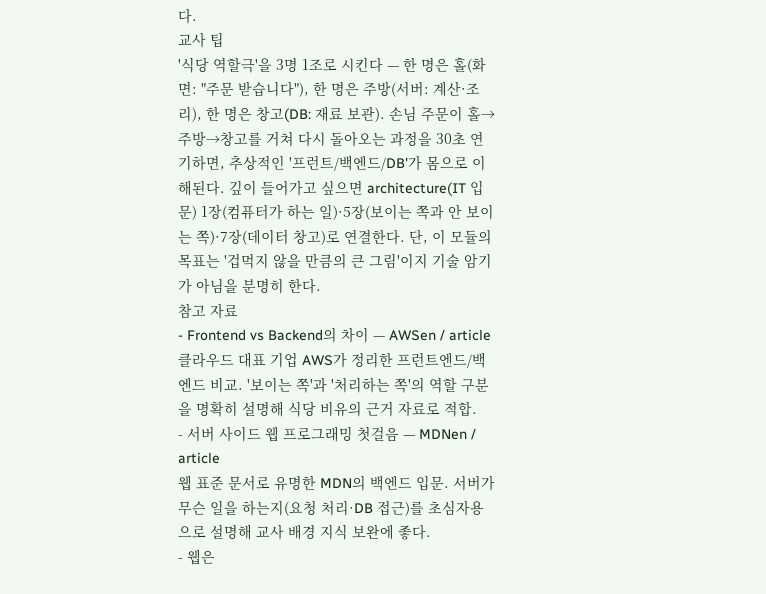다.
교사 팁
'식당 역할극'을 3명 1조로 시킨다 — 한 명은 홀(화면: "주문 받습니다"), 한 명은 주방(서버: 계산·조리), 한 명은 창고(DB: 재료 보관). 손님 주문이 홀→주방→창고를 거쳐 다시 돌아오는 과정을 30초 연기하면, 추상적인 '프런트/백엔드/DB'가 몸으로 이해된다. 깊이 들어가고 싶으면 architecture(IT 입문) 1장(컴퓨터가 하는 일)·5장(보이는 쪽과 안 보이는 쪽)·7장(데이터 창고)로 연결한다. 단, 이 모듈의 목표는 '겁먹지 않을 만큼의 큰 그림'이지 기술 암기가 아님을 분명히 한다.
참고 자료
- Frontend vs Backend의 차이 — AWSen / article
클라우드 대표 기업 AWS가 정리한 프런트엔드/백엔드 비교. '보이는 쪽'과 '처리하는 쪽'의 역할 구분을 명확히 설명해 식당 비유의 근거 자료로 적합.
- 서버 사이드 웹 프로그래밍 첫걸음 — MDNen / article
웹 표준 문서로 유명한 MDN의 백엔드 입문. 서버가 무슨 일을 하는지(요청 처리·DB 접근)를 초심자용으로 설명해 교사 배경 지식 보완에 좋다.
- 웹은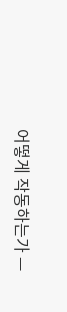어떻게 작동하는가 —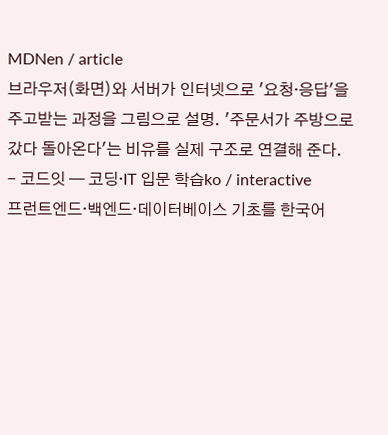MDNen / article
브라우저(화면)와 서버가 인터넷으로 '요청·응답'을 주고받는 과정을 그림으로 설명. '주문서가 주방으로 갔다 돌아온다'는 비유를 실제 구조로 연결해 준다.
- 코드잇 — 코딩·IT 입문 학습ko / interactive
프런트엔드·백엔드·데이터베이스 기초를 한국어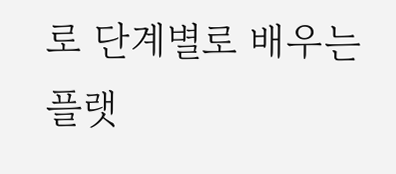로 단계별로 배우는 플랫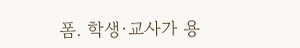폼. 학생·교사가 용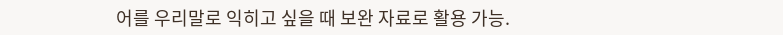어를 우리말로 익히고 싶을 때 보완 자료로 활용 가능.